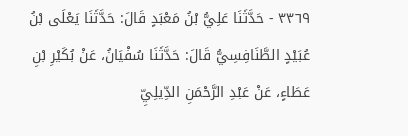٣٣٦٩ - حَدَّثَنَا عَلِيُّ بْنُ مَعْبَدٍ قَالَ: حَدَّثَنَا يَعْلَى بْنُ عُبَيْدٍ الطَّنَافِسِيُّ قَالَ: حَدَّثَنَا سُفْيَانُ، عَنْ بُكَيْرِ بْنِ عَطَاءٍ، عَنْ عَبْدِ الرَّحْمَنِ الدِّيلِيِّ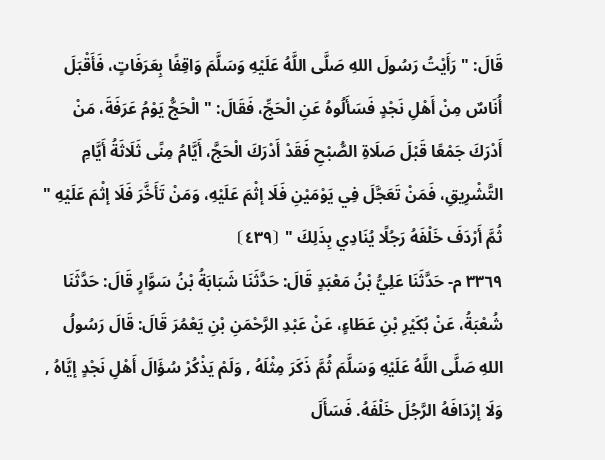قَالَ: " رَأَيْتُ رَسُولَ اللهِ صَلَّى اللَّهُ عَلَيْهِ وَسَلَّمَ وَاقِفًا بِعَرَفَاتٍ، فَأَقْبَلَ أُنَاسٌ مِنْ أَهْلِ نَجْدٍ فَسَأَلُوهُ عَنِ الْحَجِّ، فَقَالَ: " الْحَجُّ يَوْمُ عَرَفَةَ، مَنْ أَدْرَكَ جَمْعًا قَبْلَ صَلَاةِ الصُّبْحِ فَقَدْ أَدْرَكَ الْحَجَّ، أَيَّامُ مِنًى ثَلَاثَةُ أَيَّامِ التَّشْرِيقِ، فَمَنْ تَعَجَّلَ فِي يَوْمَيْنِ فَلَا إثْمَ عَلَيْهِ، وَمَنْ تَأَخَّرَ فَلَا إثْمَ عَلَيْهِ " ثُمَّ أَرْدَفَ خَلْفَهُ رَجُلًا يُنَادِي بِذَلِكَ " ⦗٤٣٩⦘
٣٣٦٩ م- حَدَّثَنَا عَلِيُّ بْنُ مَعْبَدٍ قَالَ: حَدَّثَنَا شَبَابَةُ بْنُ سَوَّارٍ قَالَ: حَدَّثَنَا شُعْبَةُ، عَنْ بُكَيْرِ بْنِ عَطَاءٍ، عَنْ عَبْدِ الرَّحْمَنِ بْنِ يَعْمُرَ قَالَ: قَالَ رَسُولُ اللهِ صَلَّى اللَّهُ عَلَيْهِ وَسَلَّمَ ثُمَّ ذَكَرَ مِثْلَهُ , وَلَمْ يَذْكُرْ سُؤَالَ أَهْلِ نَجْدٍ إيَّاهُ , وَلَا إرْدَافَهُ الرَّجُلَ خَلْفَهُ. فَسَأَلَ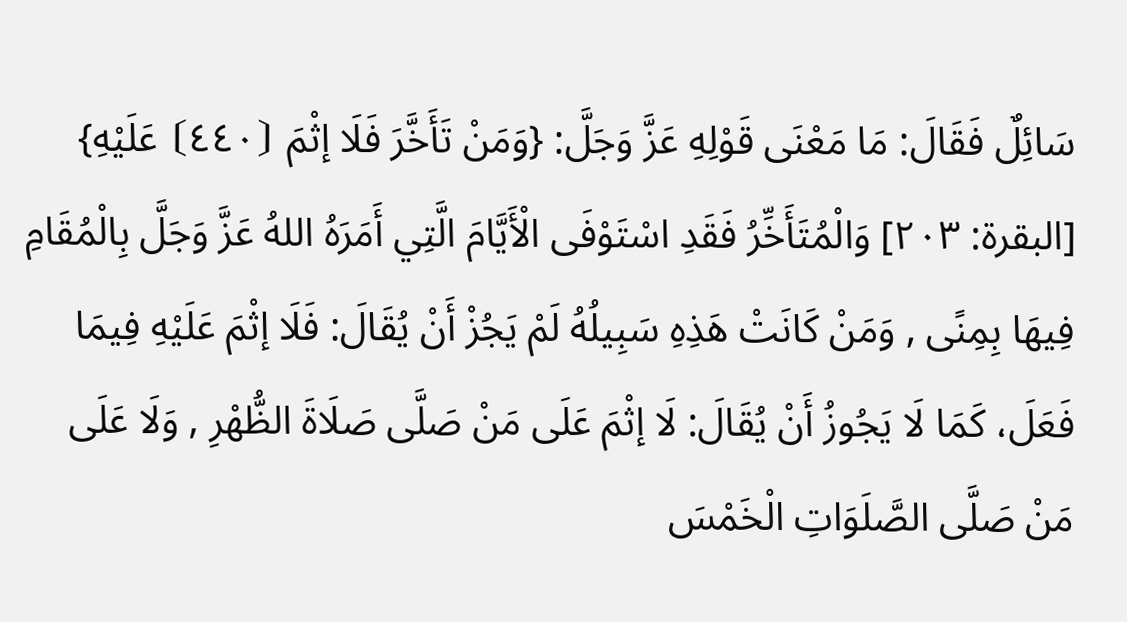سَائِلٌ فَقَالَ: مَا مَعْنَى قَوْلِهِ عَزَّ وَجَلَّ: {وَمَنْ تَأَخَّرَ فَلَا إثْمَ ⦗٤٤٠⦘ عَلَيْهِ} [البقرة: ٢٠٣] وَالْمُتَأَخِّرُ فَقَدِ اسْتَوْفَى الْأَيَّامَ الَّتِي أَمَرَهُ اللهُ عَزَّ وَجَلَّ بِالْمُقَامِ فِيهَا بِمِنًى , وَمَنْ كَانَتْ هَذِهِ سَبِيلُهُ لَمْ يَجُزْ أَنْ يُقَالَ: فَلَا إثْمَ عَلَيْهِ فِيمَا فَعَلَ، كَمَا لَا يَجُوزُ أَنْ يُقَالَ: لَا إثْمَ عَلَى مَنْ صَلَّى صَلَاةَ الظُّهْرِ , وَلَا عَلَى مَنْ صَلَّى الصَّلَوَاتِ الْخَمْسَ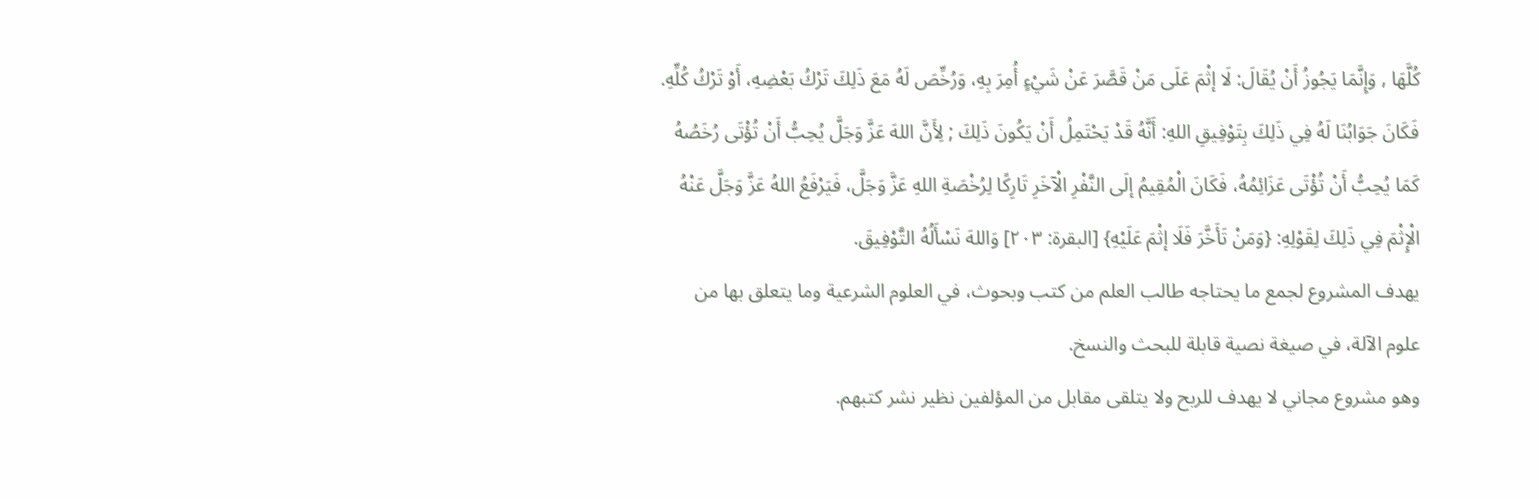كُلَّهَا , وَإِنَّمَا يَجُوزُ أَنْ يُقَالَ: لَا إثْمَ عَلَى مَنْ قَصَّرَ عَنْ شَيْءٍ أُمِرَ بِهِ، وَرُخِّصَ لَهُ مَعَ ذَلِكَ تَرْكُ بَعْضِهِ، أَوْ تَرْكُ كُلِّهِ. فَكَانَ جَوَابُنَا لَهُ فِي ذَلِكَ بِتَوْفِيقِ اللهِ: أَنَّهُ قَدْ يَحْتَمِلُ أَنْ يَكُونَ ذَلِكَ ; لِأَنَّ اللهَ عَزَّ وَجَلَّ يُحِبُّ أَنْ تُؤْتَى رُخَصُهُ كَمَا يُحِبُّ أَنْ تُؤْتَى عَزَائِمُهُ، فَكَانَ الْمُقِيمُ إلَى النَّفْرِ الْآخَرِ تَارِكًا لِرُخْصَةِ اللهِ عَزَّ وَجَلَّ، فَيَرْفَعُ اللهُ عَزَّ وَجَلَّ عَنْهُ الْإِثْمَ فِي ذَلِكَ لِقَوْلِهِ: {وَمَنْ تَأَخَّرَ فَلَا إثْمَ عَلَيْهِ} [البقرة: ٢٠٣] وَاللهَ نَسْأَلُهُ التَّوْفِيقَ.
يهدف المشروع لجمع ما يحتاجه طالب العلم من كتب وبحوث، في العلوم الشرعية وما يتعلق بها من علوم الآلة، في صيغة نصية قابلة للبحث والنسخ.
وهو مشروع مجاني لا يهدف للربح ولا يتلقى مقابل من المؤلفين نظير نشر كتبهم.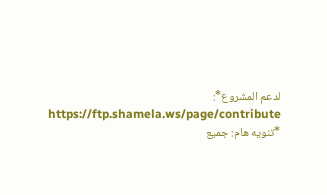لدعم المشروع*: https://ftp.shamela.ws/page/contribute
*تنويه هام: جميع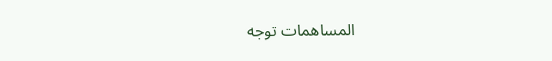المساهمات توجه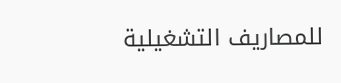للمصاريف التشغيلية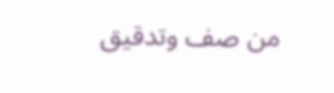من صف وتدقيق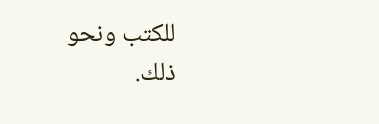للكتب ونحو ذلك.